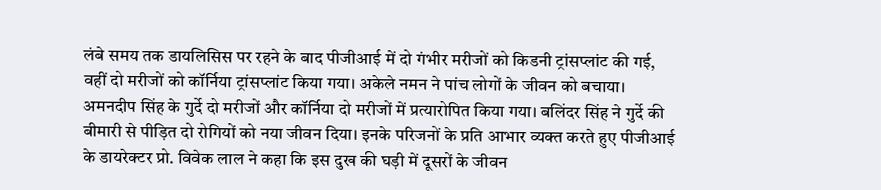लंबे समय तक डायलिसिस पर रहने के बाद पीजीआई में दो गंभीर मरीजों को किडनी ट्रांसप्लांट की गई, वहीं दो मरीजों को कॉर्निया ट्रांसप्लांट किया गया। अकेले नमन ने पांच लोगों के जीवन को बचाया। अमनदीप सिंह के गुर्दे दो मरीजों और कॉर्निया दो मरीजों में प्रत्यारोपित किया गया। बलिंदर सिंह ने गुर्दे की बीमारी से पीड़ित दो रोगियों को नया जीवन दिया। इनके परिजनों के प्रति आभार व्यक्त करते हुए पीजीआई के डायरेक्टर प्रो. विवेक लाल ने कहा कि इस दुख की घड़ी में दूसरों के जीवन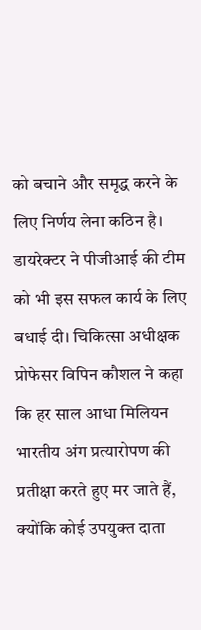को बचाने और समृद्ध करने के लिए निर्णय लेना कठिन है। डायरेक्टर ने पीजीआई की टीम को भी इस सफल कार्य के लिए बधाई दी। चिकित्सा अधीक्षक प्रोफेसर विपिन कौशल ने कहा कि हर साल आधा मिलियन भारतीय अंग प्रत्यारोपण की प्रतीक्षा करते हुए मर जाते हैं, क्योंकि कोई उपयुक्त दाता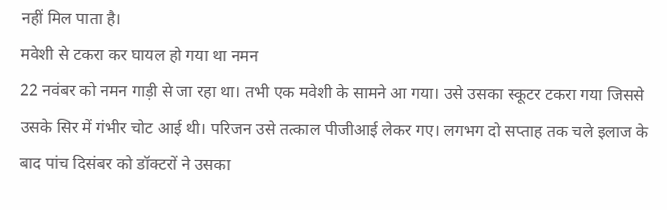नहीं मिल पाता है।
मवेशी से टकरा कर घायल हो गया था नमन
22 नवंबर को नमन गाड़ी से जा रहा था। तभी एक मवेशी के सामने आ गया। उसे उसका स्कूटर टकरा गया जिससे उसके सिर में गंभीर चोट आई थी। परिजन उसे तत्काल पीजीआई लेकर गए। लगभग दो सप्ताह तक चले इलाज के बाद पांच दिसंबर को डॉक्टरों ने उसका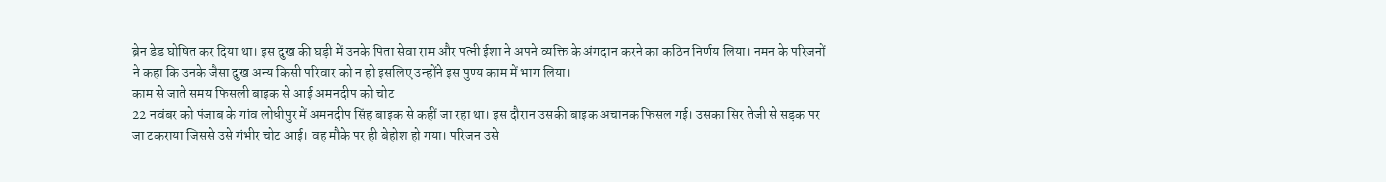ब्रेन डेड घोषित कर दिया था। इस दुख की घड़ी में उनके पिता सेवा राम और पत्नी ईशा ने अपने व्यक्ति के अंगदान करने का कठिन निर्णय लिया। नमन के परिजनों ने कहा कि उनके जैसा दुख अन्य किसी परिवार को न हो इसलिए उन्होंने इस पुण्य काम में भाग लिया।
काम से जाते समय फिसली बाइक से आई अमनदीप को चोट
22 नवंबर को पंजाब के गांव लोधीपुर में अमनदीप सिंह बाइक से कहीं जा रहा था। इस दौरान उसकी बाइक अचानक फिसल गई। उसका सिर तेजी से सड़क पर जा टकराया जिससे उसे गंभीर चोट आई। वह मौके पर ही बेहोश हो गया। परिजन उसे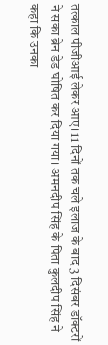तत्काल पीजीआई लेकर आए। 11 दिनों तक चले इलाज के बाद 3 दिसंबर डॉक्टरों ने सका ब्रेन डेड घोषित कर दिया गया। अमनदीप सिंह के पिता कुलदीप सिंह ने कहा कि उनका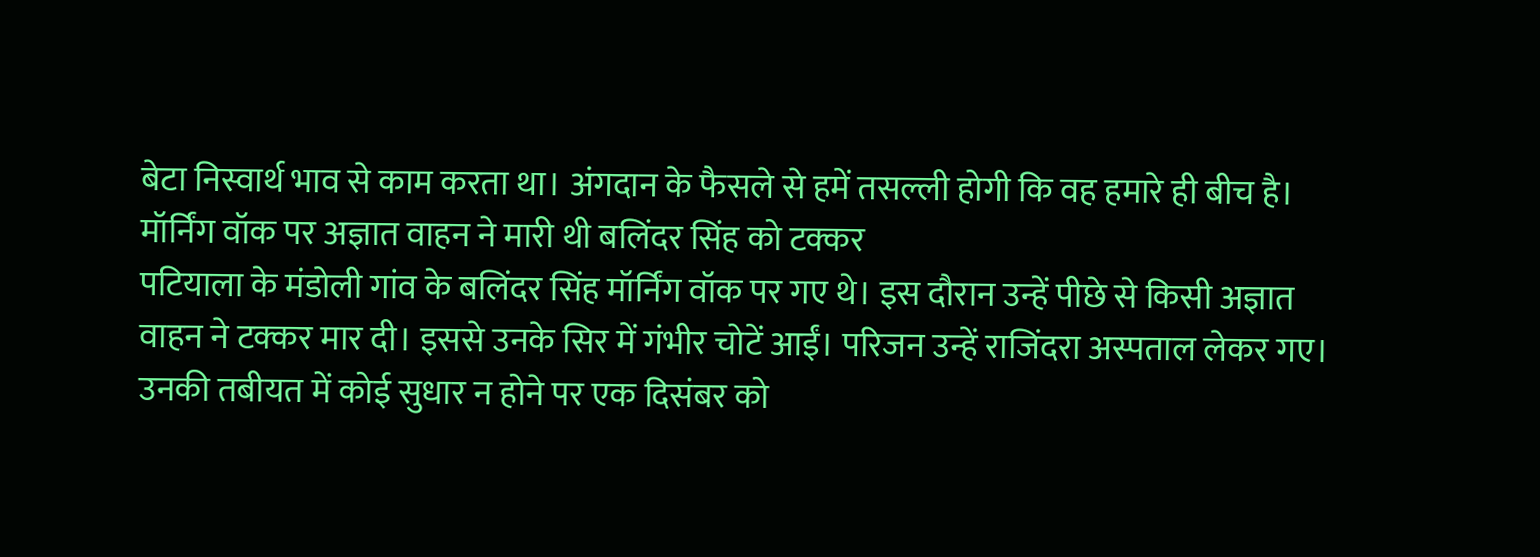बेटा निस्वार्थ भाव से काम करता था। अंगदान के फैसले से हमें तसल्ली होगी कि वह हमारे ही बीच है।
मॉर्निंग वॉक पर अज्ञात वाहन ने मारी थी बलिंदर सिंह को टक्कर
पटियाला के मंडोली गांव के बलिंदर सिंह मॉर्निंग वॉक पर गए थे। इस दौरान उन्हें पीछे से किसी अज्ञात वाहन ने टक्कर मार दी। इससे उनके सिर में गंभीर चोटें आईं। परिजन उन्हें राजिंदरा अस्पताल लेकर गए। उनकी तबीयत में कोई सुधार न होने पर एक दिसंबर को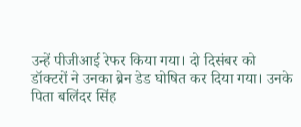उन्हें पीजीआई रेफर किया गया। दो दिसंबर को डॉक्टरों ने उनका ब्रेन डेड घोषित कर दिया गया। उनके पिता बलिंदर सिंह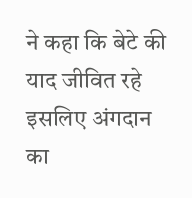ने कहा कि बेटे की याद जीवित रहे इसलिए अंगदान का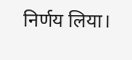निर्णय लिया।